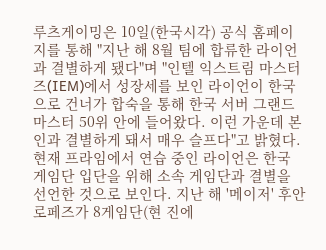루츠게이밍은 10일(한국시각) 공식 홈페이지를 통해 "지난 해 8월 팀에 합류한 라이언과 결별하게 됐다"며 "인텔 익스트림 마스터즈(IEM)에서 성장세를 보인 라이언이 한국으로 건너가 합숙을 통해 한국 서버 그랜드 마스터 50위 안에 들어왔다. 이런 가운데 본인과 결별하게 돼서 매우 슬프다"고 밝혔다.
현재 프라임에서 연습 중인 라이언은 한국 게임단 입단을 위해 소속 게임단과 결별을 선언한 것으로 보인다. 지난 해 '메이저' 후안 로페즈가 8게임단(현 진에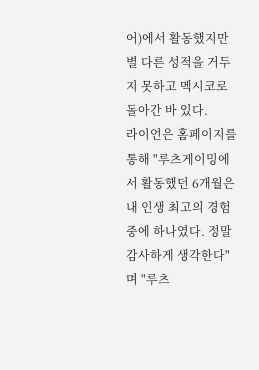어)에서 활동했지만 별 다른 성적을 거두지 못하고 멕시코로 돌아간 바 있다.
라이언은 홈페이지를 통해 "루츠게이밍에서 활동했던 6개월은 내 인생 최고의 경험 중에 하나였다. 정말 감사하게 생각한다"며 "루츠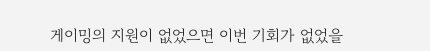게이밍의 지원이 없었으면 이번 기회가 없었을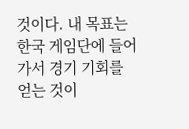것이다. 내 목표는 한국 게임단에 들어가서 경기 기회를 얻는 것이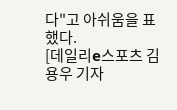다"고 아쉬움을 표했다.
[데일리e스포츠 김용우 기자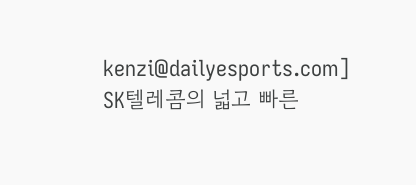kenzi@dailyesports.com]
SK텔레콤의 넓고 빠른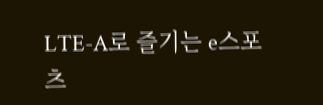LTE-A로 즐기는 e스포츠